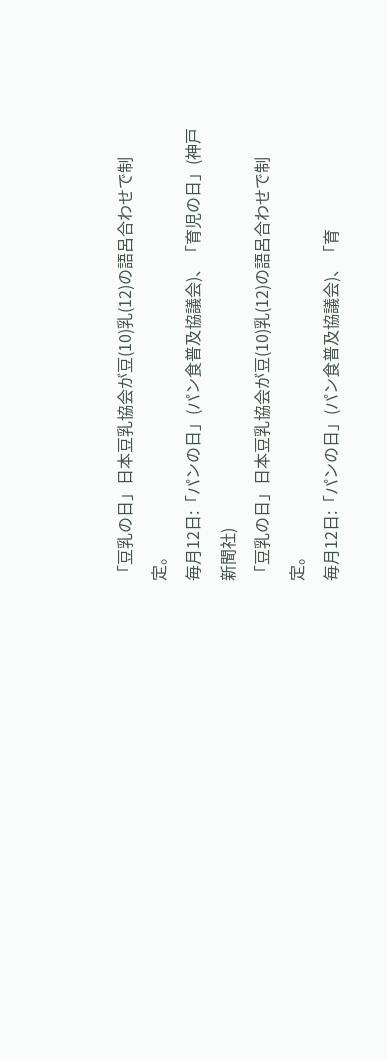「豆乳の日」日本豆乳協会が豆(10)乳(12)の語呂合わせで制定。
毎月12日:「パンの日」(パン食普及協議会)、「育児の日」(神戸新聞社)
「豆乳の日」日本豆乳協会が豆(10)乳(12)の語呂合わせで制定。
毎月12日:「パンの日」(パン食普及協議会)、「育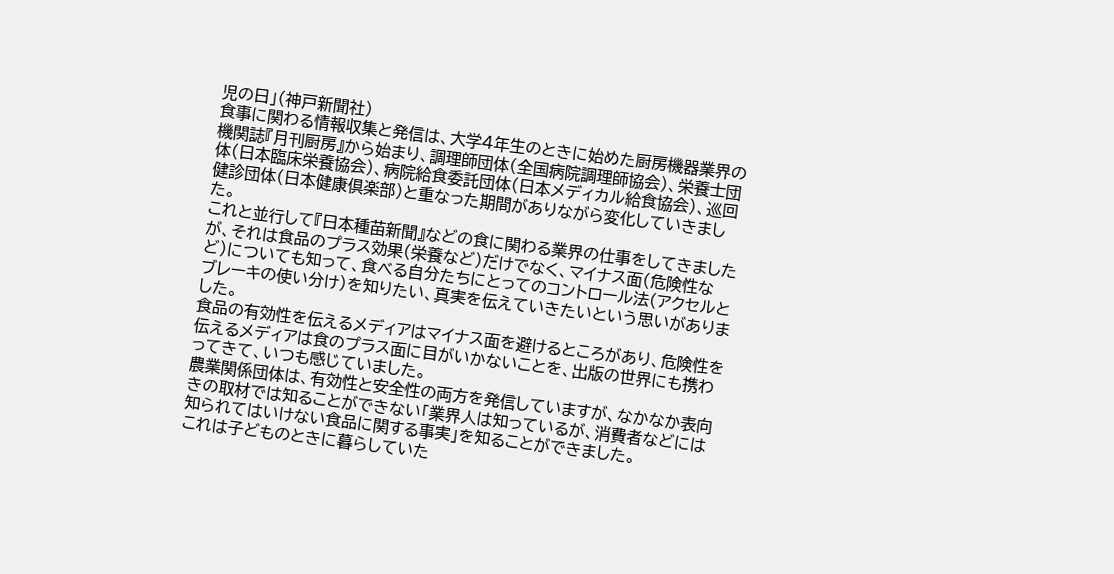児の日」(神戸新聞社)
食事に関わる情報収集と発信は、大学4年生のときに始めた厨房機器業界の機関誌『月刊厨房』から始まり、調理師団体(全国病院調理師協会)、栄養士団体(日本臨床栄養協会)、病院給食委託団体(日本メディカル給食協会)、巡回健診団体(日本健康倶楽部)と重なった期間がありながら変化していきました。
これと並行して『日本種苗新聞』などの食に関わる業界の仕事をしてきましたが、それは食品のプラス効果(栄養など)だけでなく、マイナス面(危険性など)についても知って、食べる自分たちにとってのコントロール法(アクセルとブレーキの使い分け)を知りたい、真実を伝えていきたいという思いがありました。
食品の有効性を伝えるメディアはマイナス面を避けるところがあり、危険性を伝えるメディアは食のプラス面に目がいかないことを、出版の世界にも携わってきて、いつも感じていました。
農業関係団体は、有効性と安全性の両方を発信していますが、なかなか表向きの取材では知ることができない「業界人は知っているが、消費者などには知られてはいけない食品に関する事実」を知ることができました。
これは子どものときに暮らしていた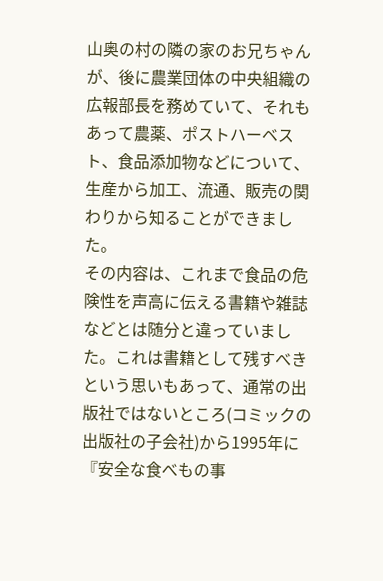山奥の村の隣の家のお兄ちゃんが、後に農業団体の中央組織の広報部長を務めていて、それもあって農薬、ポストハーベスト、食品添加物などについて、生産から加工、流通、販売の関わりから知ることができました。
その内容は、これまで食品の危険性を声高に伝える書籍や雑誌などとは随分と違っていました。これは書籍として残すべきという思いもあって、通常の出版社ではないところ(コミックの出版社の子会社)から1995年に『安全な食べもの事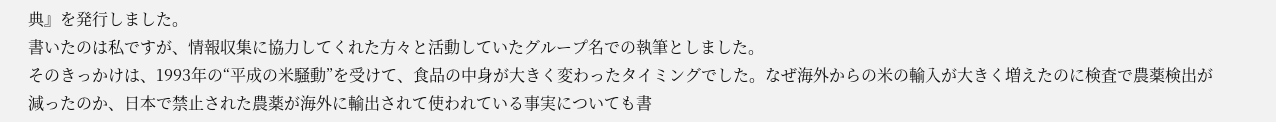典』を発行しました。
書いたのは私ですが、情報収集に協力してくれた方々と活動していたグループ名での執筆としました。
そのきっかけは、1993年の“平成の米騒動”を受けて、食品の中身が大きく変わったタイミングでした。なぜ海外からの米の輸入が大きく増えたのに検査で農薬検出が減ったのか、日本で禁止された農薬が海外に輸出されて使われている事実についても書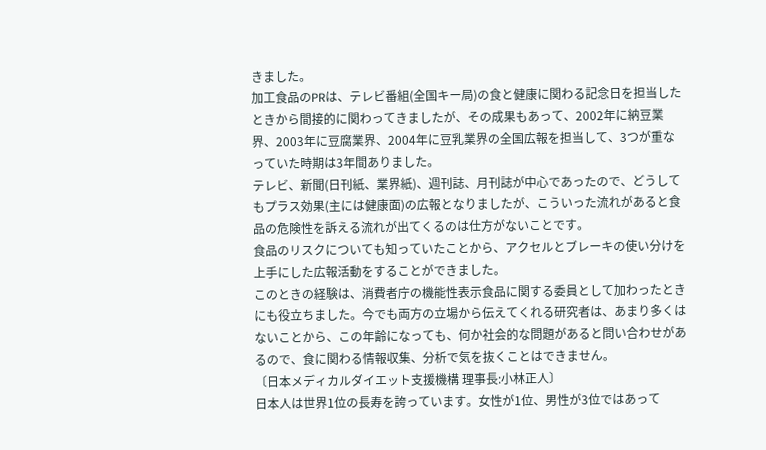きました。
加工食品のPRは、テレビ番組(全国キー局)の食と健康に関わる記念日を担当したときから間接的に関わってきましたが、その成果もあって、2002年に納豆業界、2003年に豆腐業界、2004年に豆乳業界の全国広報を担当して、3つが重なっていた時期は3年間ありました。
テレビ、新聞(日刊紙、業界紙)、週刊誌、月刊誌が中心であったので、どうしてもプラス効果(主には健康面)の広報となりましたが、こういった流れがあると食品の危険性を訴える流れが出てくるのは仕方がないことです。
食品のリスクについても知っていたことから、アクセルとブレーキの使い分けを上手にした広報活動をすることができました。
このときの経験は、消費者庁の機能性表示食品に関する委員として加わったときにも役立ちました。今でも両方の立場から伝えてくれる研究者は、あまり多くはないことから、この年齢になっても、何か社会的な問題があると問い合わせがあるので、食に関わる情報収集、分析で気を抜くことはできません。
〔日本メディカルダイエット支援機構 理事長:小林正人〕
日本人は世界1位の長寿を誇っています。女性が1位、男性が3位ではあって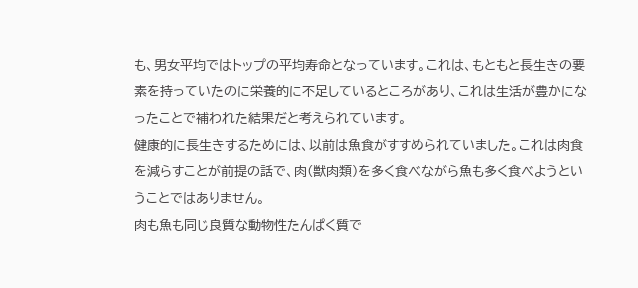も、男女平均ではトップの平均寿命となっています。これは、もともと長生きの要素を持っていたのに栄養的に不足しているところがあり、これは生活が豊かになったことで補われた結果だと考えられています。
健康的に長生きするためには、以前は魚食がすすめられていました。これは肉食を減らすことが前提の話で、肉(獣肉類)を多く食べながら魚も多く食べようということではありません。
肉も魚も同じ良質な動物性たんぱく質で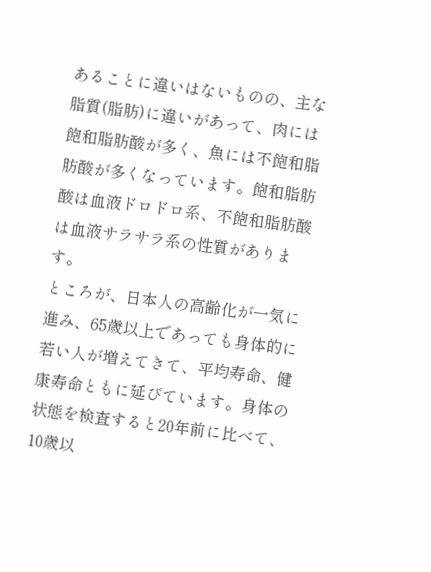あることに違いはないものの、主な脂質(脂肪)に違いがあって、肉には飽和脂肪酸が多く、魚には不飽和脂肪酸が多くなっています。飽和脂肪酸は血液ドロドロ系、不飽和脂肪酸は血液サラサラ系の性質があります。
ところが、日本人の高齢化が一気に進み、65歳以上であっても身体的に若い人が増えてきて、平均寿命、健康寿命ともに延びています。身体の状態を検査すると20年前に比べて、10歳以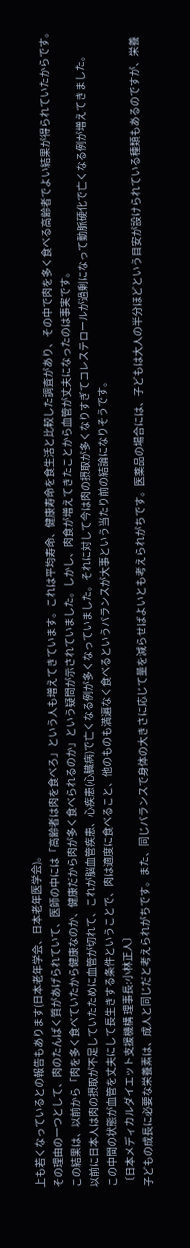上も若くなっているとの報告もあります(日本老年学会、日本老年医学会)。
その理由の一つとして、肉のたんぱく質があげられていて、医師の中には「高齢者は肉を食べろ」という人も増えてきています。これは平均寿命、健康寿命を食生活と比較した調査があり、その中で肉を多く食べる高齢者でよい結果が得られていたからです。
この結果は、以前から「肉を多く食べていたから健康なのか、健康だから肉が多く食べられるのか」という疑問が示されていました。しかし、肉食が増えてきたことから血管が丈夫になったのは事実です。
以前に日本人は肉の摂取が不足していたために血管が切れて、これが脳血管疾患、心疾患(心臓病)で亡くなる例が多くなっていました。それに対して今は肉の摂取が多くなりすぎてコレステロールが過剰になって動脈硬化で亡くなる例が増えてきました。
この中間の状態が血管を丈夫にして長生きする条件ということで、肉は適度に食べること、他のものも満遍なく食べるというバランスが大事という当たり前の結論になりそうです。
〔日本メディカルダイエット支援機構 理事長:小林正人〕
子どもの成長に必要な栄養素は、成人と同じだと考えられがちです。また、同じバランスで身体の大きさに応じて量を減らせばよいとも考えられがちです。医薬品の場合には、子どもは大人の半分ほどという目安が設けられている種類もあるのですが、栄養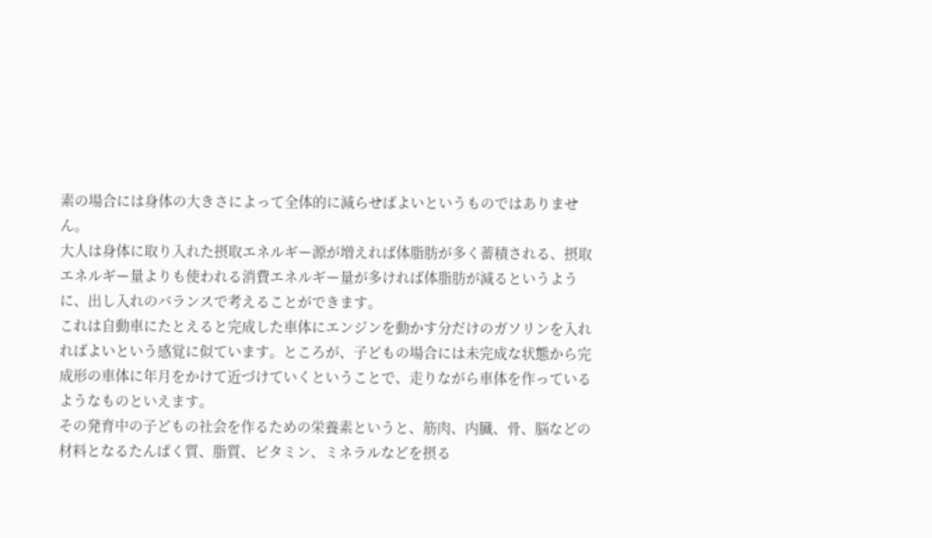素の場合には身体の大きさによって全体的に減らせばよいというものではありません。
大人は身体に取り入れた摂取エネルギー源が増えれば体脂肪が多く蓄積される、摂取エネルギー量よりも使われる消費エネルギー量が多ければ体脂肪が減るというように、出し入れのバランスで考えることができます。
これは自動車にたとえると完成した車体にエンジンを動かす分だけのガソリンを入れればよいという感覚に似ています。ところが、子どもの場合には未完成な状態から完成形の車体に年月をかけて近づけていくということで、走りながら車体を作っているようなものといえます。
その発育中の子どもの社会を作るための栄養素というと、筋肉、内臓、骨、脳などの材料となるたんぱく質、脂質、ビタミン、ミネラルなどを摂る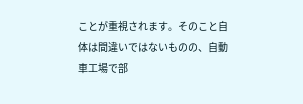ことが重視されます。そのこと自体は間違いではないものの、自動車工場で部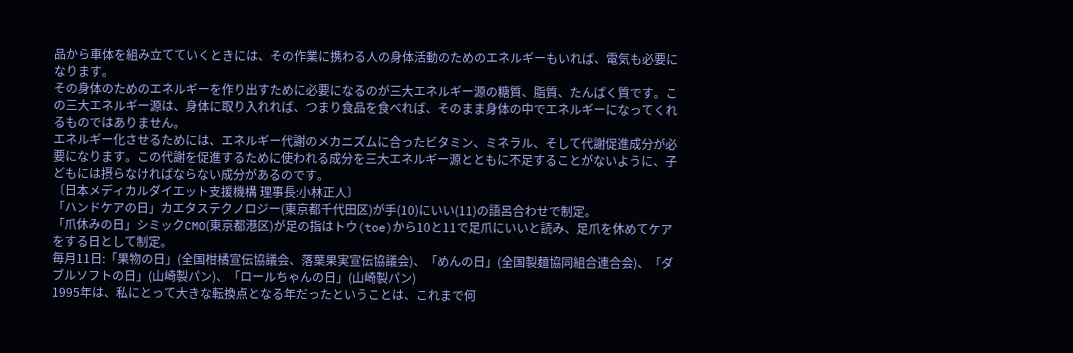品から車体を組み立てていくときには、その作業に携わる人の身体活動のためのエネルギーもいれば、電気も必要になります。
その身体のためのエネルギーを作り出すために必要になるのが三大エネルギー源の糖質、脂質、たんぱく質です。この三大エネルギー源は、身体に取り入れれば、つまり食品を食べれば、そのまま身体の中でエネルギーになってくれるものではありません。
エネルギー化させるためには、エネルギー代謝のメカニズムに合ったビタミン、ミネラル、そして代謝促進成分が必要になります。この代謝を促進するために使われる成分を三大エネルギー源とともに不足することがないように、子どもには摂らなければならない成分があるのです。
〔日本メディカルダイエット支援機構 理事長:小林正人〕
「ハンドケアの日」カエタステクノロジー(東京都千代田区)が手(10)にいい(11)の語呂合わせで制定。
「爪休みの日」シミックCMO(東京都港区)が足の指はトウ(toe)から10と11で足爪にいいと読み、足爪を休めてケアをする日として制定。
毎月11日:「果物の日」(全国柑橘宣伝協議会、落葉果実宣伝協議会)、「めんの日」(全国製麺協同組合連合会)、「ダブルソフトの日」(山崎製パン)、「ロールちゃんの日」(山崎製パン)
1995年は、私にとって大きな転換点となる年だったということは、これまで何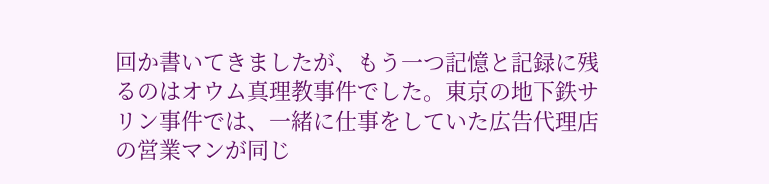回か書いてきましたが、もう一つ記憶と記録に残るのはオウム真理教事件でした。東京の地下鉄サリン事件では、一緒に仕事をしていた広告代理店の営業マンが同じ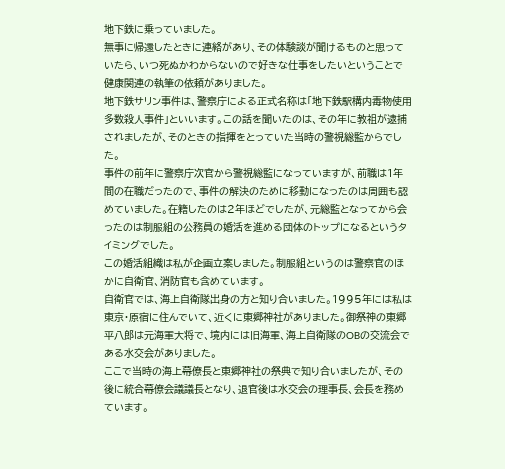地下鉄に乗っていました。
無事に帰還したときに連絡があり、その体験談が聞けるものと思っていたら、いつ死ぬかわからないので好きな仕事をしたいということで健康関連の執筆の依頼がありました。
地下鉄サリン事件は、警察庁による正式名称は「地下鉄駅構内毒物使用多数殺人事件」といいます。この話を聞いたのは、その年に教祖が逮捕されましたが、そのときの指揮をとっていた当時の警視総監からでした。
事件の前年に警察庁次官から警視総監になっていますが、前職は1年間の在職だったので、事件の解決のために移動になったのは周囲も認めていました。在籍したのは2年ほどでしたが、元総監となってから会ったのは制服組の公務員の婚活を進める団体のトップになるというタイミングでした。
この婚活組織は私が企画立案しました。制服組というのは警察官のほかに自衛官、消防官も含めています。
自衛官では、海上自衛隊出身の方と知り合いました。1995年には私は東京・原宿に住んでいて、近くに東郷神社がありました。御祭神の東郷平八郎は元海軍大将で、境内には旧海軍、海上自衛隊のOBの交流会である水交会がありました。
ここで当時の海上幕僚長と東郷神社の祭典で知り合いましたが、その後に統合幕僚会議議長となり、退官後は水交会の理事長、会長を務めています。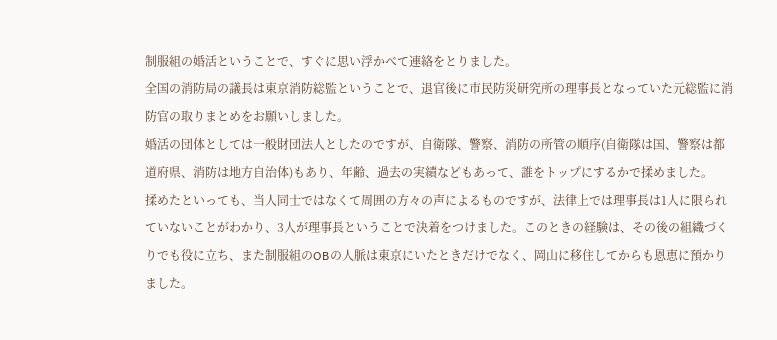制服組の婚活ということで、すぐに思い浮かべて連絡をとりました。
全国の消防局の議長は東京消防総監ということで、退官後に市民防災研究所の理事長となっていた元総監に消防官の取りまとめをお願いしました。
婚活の団体としては一般財団法人としたのですが、自衛隊、警察、消防の所管の順序(自衛隊は国、警察は都道府県、消防は地方自治体)もあり、年齢、過去の実績などもあって、誰をトップにするかで揉めました。
揉めたといっても、当人同士ではなくて周囲の方々の声によるものですが、法律上では理事長は1人に限られていないことがわかり、3人が理事長ということで決着をつけました。このときの経験は、その後の組織づくりでも役に立ち、また制服組のOBの人脈は東京にいたときだけでなく、岡山に移住してからも恩恵に預かりました。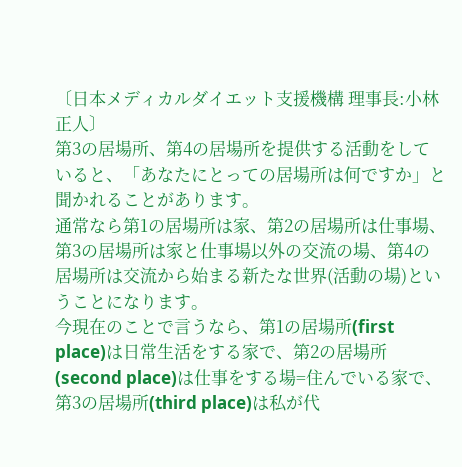〔日本メディカルダイエット支援機構 理事長:小林正人〕
第3の居場所、第4の居場所を提供する活動をしていると、「あなたにとっての居場所は何ですか」と聞かれることがあります。
通常なら第1の居場所は家、第2の居場所は仕事場、第3の居場所は家と仕事場以外の交流の場、第4の居場所は交流から始まる新たな世界(活動の場)ということになります。
今現在のことで言うなら、第1の居場所(first place)は日常生活をする家で、第2の居場所(second place)は仕事をする場=住んでいる家で、第3の居場所(third place)は私が代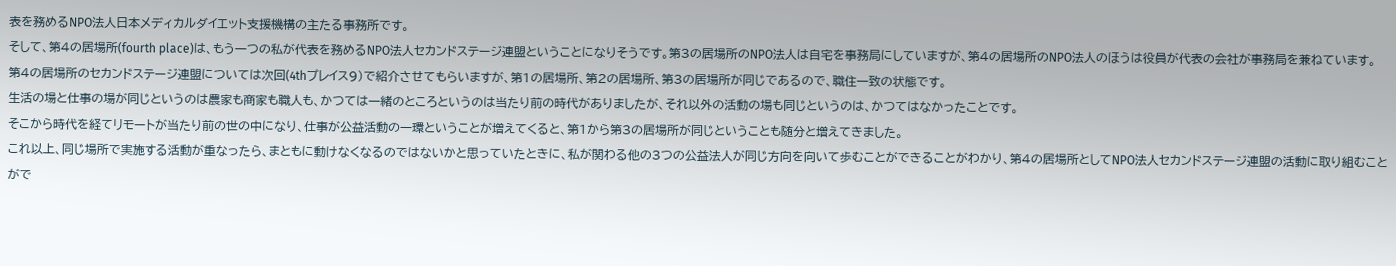表を務めるNPO法人日本メディカルダイエット支援機構の主たる事務所です。
そして、第4の居場所(fourth place)は、もう一つの私が代表を務めるNPO法人セカンドステージ連盟ということになりそうです。第3の居場所のNPO法人は自宅を事務局にしていますが、第4の居場所のNPO法人のほうは役員が代表の会社が事務局を兼ねています。
第4の居場所のセカンドステージ連盟については次回(4thプレイス9)で紹介させてもらいますが、第1の居場所、第2の居場所、第3の居場所が同じであるので、職住一致の状態です。
生活の場と仕事の場が同じというのは農家も商家も職人も、かつては一緒のところというのは当たり前の時代がありましたが、それ以外の活動の場も同じというのは、かつてはなかったことです。
そこから時代を経てリモートが当たり前の世の中になり、仕事が公益活動の一環ということが増えてくると、第1から第3の居場所が同じということも随分と増えてきました。
これ以上、同じ場所で実施する活動が重なったら、まともに動けなくなるのではないかと思っていたときに、私が関わる他の3つの公益法人が同じ方向を向いて歩むことができることがわかり、第4の居場所としてNPO法人セカンドステージ連盟の活動に取り組むことがで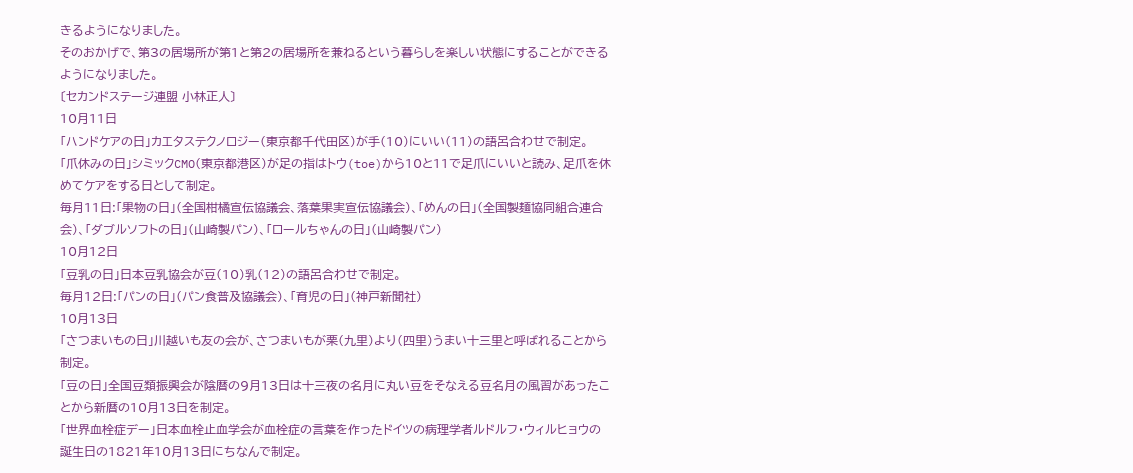きるようになりました。
そのおかげで、第3の居場所が第1と第2の居場所を兼ねるという暮らしを楽しい状態にすることができるようになりました。
〔セカンドステージ連盟 小林正人〕
10月11日
「ハンドケアの日」カエタステクノロジー(東京都千代田区)が手(10)にいい(11)の語呂合わせで制定。
「爪休みの日」シミックCMO(東京都港区)が足の指はトウ(toe)から10と11で足爪にいいと読み、足爪を休めてケアをする日として制定。
毎月11日:「果物の日」(全国柑橘宣伝協議会、落葉果実宣伝協議会)、「めんの日」(全国製麺協同組合連合会)、「ダブルソフトの日」(山崎製パン)、「ロールちゃんの日」(山崎製パン)
10月12日
「豆乳の日」日本豆乳協会が豆(10)乳(12)の語呂合わせで制定。
毎月12日:「パンの日」(パン食普及協議会)、「育児の日」(神戸新聞社)
10月13日
「さつまいもの日」川越いも友の会が、さつまいもが栗(九里)より(四里)うまい十三里と呼ばれることから制定。
「豆の日」全国豆類振興会が陰暦の9月13日は十三夜の名月に丸い豆をそなえる豆名月の風習があったことから新暦の10月13日を制定。
「世界血栓症デー」日本血栓止血学会が血栓症の言葉を作ったドイツの病理学者ルドルフ・ウィルヒョウの誕生日の1821年10月13日にちなんで制定。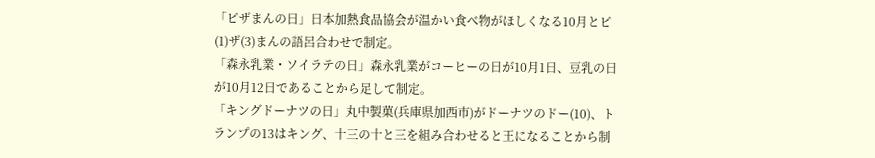「ピザまんの日」日本加熱食品協会が温かい食べ物がほしくなる10月とピ(1)ザ(3)まんの語呂合わせで制定。
「森永乳業・ソイラテの日」森永乳業がコーヒーの日が10月1日、豆乳の日が10月12日であることから足して制定。
「キングドーナツの日」丸中製菓(兵庫県加西市)がドーナツのドー(10)、トランプの13はキング、十三の十と三を組み合わせると王になることから制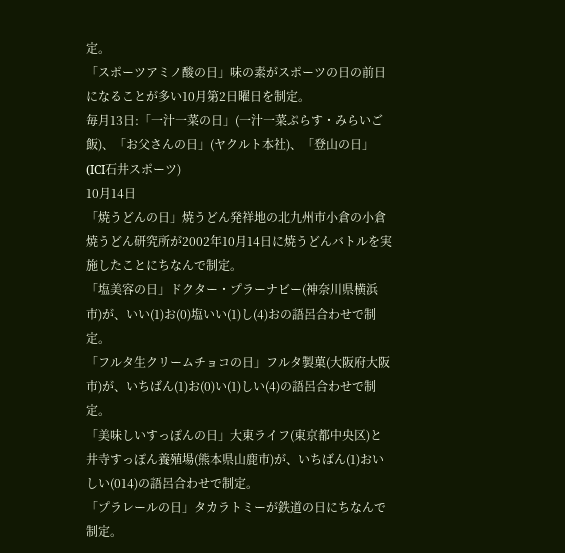定。
「スポーツアミノ酸の日」味の素がスポーツの日の前日になることが多い10月第2日曜日を制定。
毎月13日:「一汁一菜の日」(一汁一菜ぷらす・みらいご飯)、「お父さんの日」(ヤクルト本社)、「登山の日」(ICI石井スポーツ)
10月14日
「焼うどんの日」焼うどん発祥地の北九州市小倉の小倉焼うどん研究所が2002年10月14日に焼うどんバトルを実施したことにちなんで制定。
「塩美容の日」ドクター・プラーナビー(神奈川県横浜市)が、いい(1)お(0)塩いい(1)し(4)おの語呂合わせで制定。
「フルタ生クリームチョコの日」フルタ製菓(大阪府大阪市)が、いちばん(1)お(0)い(1)しい(4)の語呂合わせで制定。
「美味しいすっぽんの日」大東ライフ(東京都中央区)と井寺すっぽん養殖場(熊本県山鹿市)が、いちばん(1)おいしい(014)の語呂合わせで制定。
「プラレールの日」タカラトミーが鉄道の日にちなんで制定。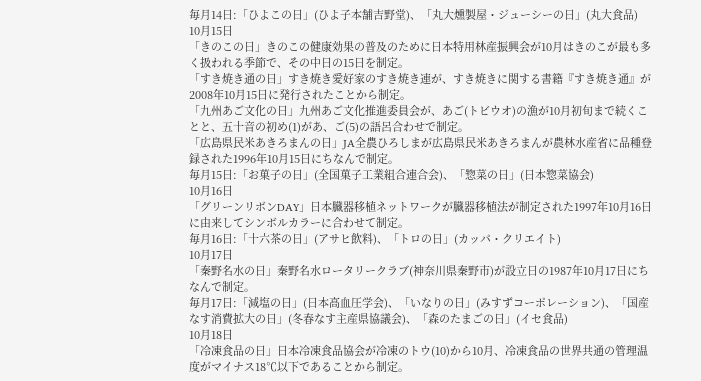毎月14日:「ひよこの日」(ひよ子本舗吉野堂)、「丸大燻製屋・ジューシーの日」(丸大食品)
10月15日
「きのこの日」きのこの健康効果の普及のために日本特用林産振興会が10月はきのこが最も多く扱われる季節で、その中日の15日を制定。
「すき焼き通の日」すき焼き愛好家のすき焼き連が、すき焼きに関する書籍『すき焼き通』が2008年10月15日に発行されたことから制定。
「九州あご文化の日」九州あご文化推進委員会が、あご(トビウオ)の漁が10月初旬まで続くことと、五十音の初め(1)があ、ご(5)の語呂合わせで制定。
「広島県民米あきろまんの日」JA全農ひろしまが広島県民米あきろまんが農林水産省に品種登録された1996年10月15日にちなんで制定。
毎月15日:「お菓子の日」(全国菓子工業組合連合会)、「惣菜の日」(日本惣菜協会)
10月16日
「グリーンリボンDAY」日本臓器移植ネットワークが臓器移植法が制定された1997年10月16日に由来してシンボルカラーに合わせて制定。
毎月16日:「十六茶の日」(アサヒ飲料)、「トロの日」(カッパ・クリエイト)
10月17日
「秦野名水の日」秦野名水ロータリークラブ(神奈川県秦野市)が設立日の1987年10月17日にちなんで制定。
毎月17日:「減塩の日」(日本高血圧学会)、「いなりの日」(みすずコーポレーション)、「国産なす消費拡大の日」(冬春なす主産県協議会)、「森のたまごの日」(イセ食品)
10月18日
「冷凍食品の日」日本冷凍食品協会が冷凍のトウ(10)から10月、冷凍食品の世界共通の管理温度がマイナス18℃以下であることから制定。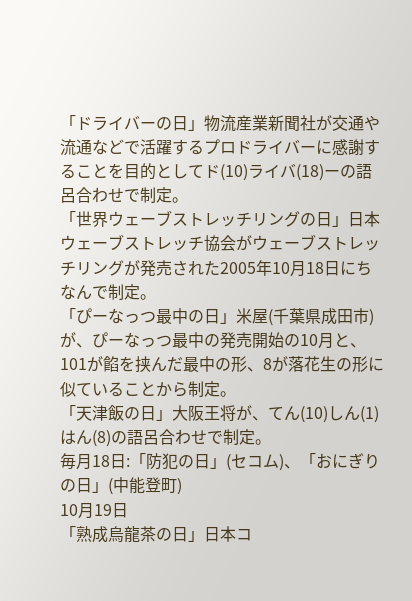「ドライバーの日」物流産業新聞社が交通や流通などで活躍するプロドライバーに感謝することを目的としてド(10)ライバ(18)ーの語呂合わせで制定。
「世界ウェーブストレッチリングの日」日本ウェーブストレッチ協会がウェーブストレッチリングが発売された2005年10月18日にちなんで制定。
「ぴーなっつ最中の日」米屋(千葉県成田市)が、ぴーなっつ最中の発売開始の10月と、101が餡を挟んだ最中の形、8が落花生の形に似ていることから制定。
「天津飯の日」大阪王将が、てん(10)しん(1)はん(8)の語呂合わせで制定。
毎月18日:「防犯の日」(セコム)、「おにぎりの日」(中能登町)
10月19日
「熟成烏龍茶の日」日本コ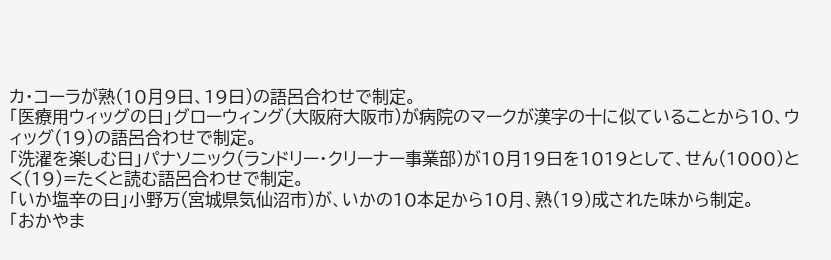カ・コーラが熟(10月9日、19日)の語呂合わせで制定。
「医療用ウィッグの日」グローウィング(大阪府大阪市)が病院のマークが漢字の十に似ていることから10、ウィッグ(19)の語呂合わせで制定。
「洗濯を楽しむ日」パナソニック(ランドリー・クリーナー事業部)が10月19日を1019として、せん(1000)とく(19)=たくと読む語呂合わせで制定。
「いか塩辛の日」小野万(宮城県気仙沼市)が、いかの10本足から10月、熟(19)成された味から制定。
「おかやま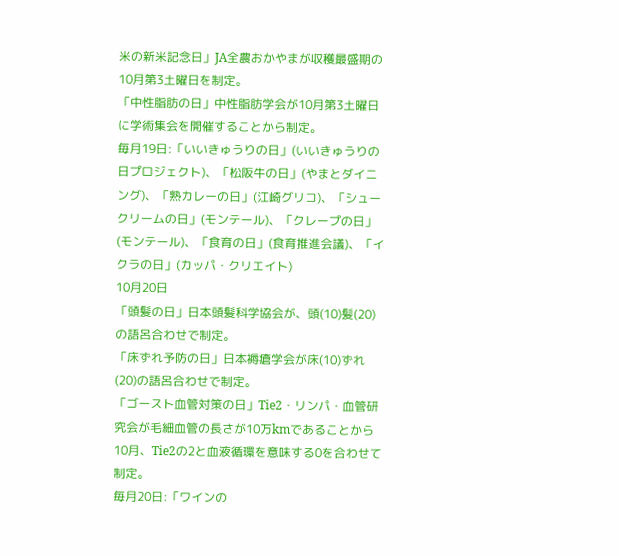米の新米記念日」JA全農おかやまが収穫最盛期の10月第3土曜日を制定。
「中性脂肪の日」中性脂肪学会が10月第3土曜日に学術集会を開催することから制定。
毎月19日:「いいきゅうりの日」(いいきゅうりの日プロジェクト)、「松阪牛の日」(やまとダイニング)、「熟カレーの日」(江崎グリコ)、「シュークリームの日」(モンテール)、「クレープの日」(モンテール)、「食育の日」(食育推進会議)、「イクラの日」(カッパ・クリエイト)
10月20日
「頭髪の日」日本頭髪科学協会が、頭(10)髪(20)の語呂合わせで制定。
「床ずれ予防の日」日本褥瘡学会が床(10)ずれ(20)の語呂合わせで制定。
「ゴースト血管対策の日」Tie2・リンパ・血管研究会が毛細血管の長さが10万kmであることから10月、Tie2の2と血液循環を意味する0を合わせて制定。
毎月20日:「ワインの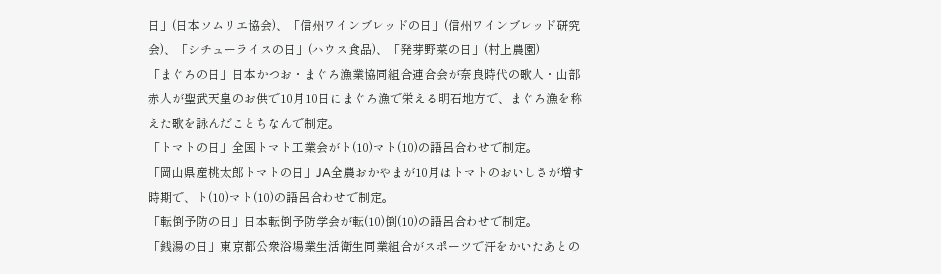日」(日本ソムリエ協会)、「信州ワインブレッドの日」(信州ワインブレッド研究会)、「シチューライスの日」(ハウス食品)、「発芽野菜の日」(村上農園)
「まぐろの日」日本かつお・まぐろ漁業協同組合連合会が奈良時代の歌人・山部赤人が聖武天皇のお供で10月10日にまぐろ漁で栄える明石地方で、まぐろ漁を称えた歌を詠んだことちなんで制定。
「トマトの日」全国トマト工業会がト(10)マト(10)の語呂合わせで制定。
「岡山県産桃太郎トマトの日」JA全農おかやまが10月はトマトのおいしさが増す時期で、ト(10)マト(10)の語呂合わせで制定。
「転倒予防の日」日本転倒予防学会が転(10)倒(10)の語呂合わせで制定。
「銭湯の日」東京都公衆浴場業生活衛生同業組合がスポーツで汗をかいたあとの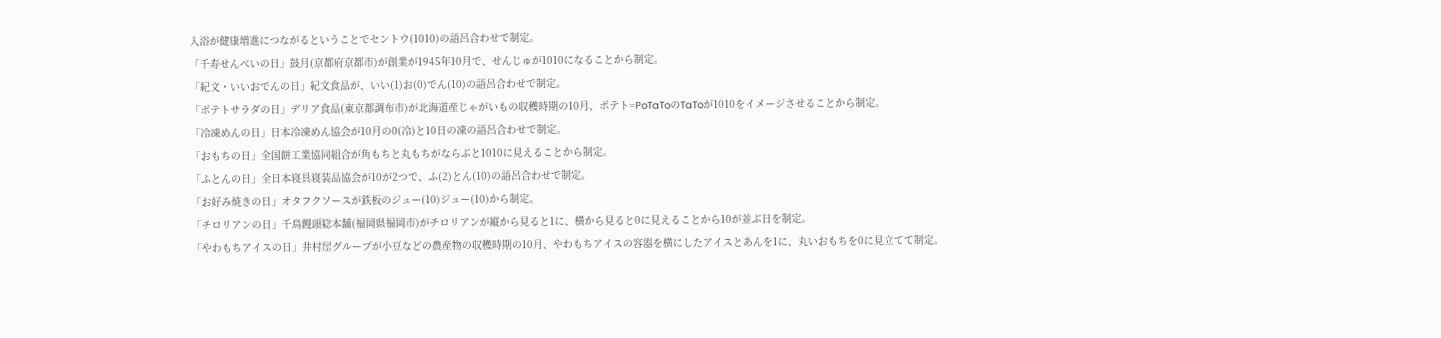入浴が健康増進につながるということでセントウ(1010)の語呂合わせで制定。
「千寿せんべいの日」鼓月(京都府京都市)が創業が1945年10月で、せんじゅが1010になることから制定。
「紀文・いいおでんの日」紀文食品が、いい(1)お(0)でん(10)の語呂合わせで制定。
「ポテトサラダの日」デリア食品(東京都調布市)が北海道産じゃがいもの収穫時期の10月、ポテト=PoTaToのTaToが1010をイメージさせることから制定。
「冷凍めんの日」日本冷凍めん協会が10月の0(冷)と10日の凍の語呂合わせで制定。
「おもちの日」全国餅工業協同組合が角もちと丸もちがならぶと1010に見えることから制定。
「ふとんの日」全日本寝具寝装品協会が10が2つで、ふ(2)とん(10)の語呂合わせで制定。
「お好み焼きの日」オタフクソースが鉄板のジュー(10)ジュー(10)から制定。
「チロリアンの日」千鳥饅頭総本舗(福岡県福岡市)がチロリアンが縦から見ると1に、横から見ると0に見えることから10が並ぶ日を制定。
「やわもちアイスの日」井村屋グループが小豆などの農産物の収穫時期の10月、やわもちアイスの容器を横にしたアイスとあんを1に、丸いおもちを0に見立てて制定。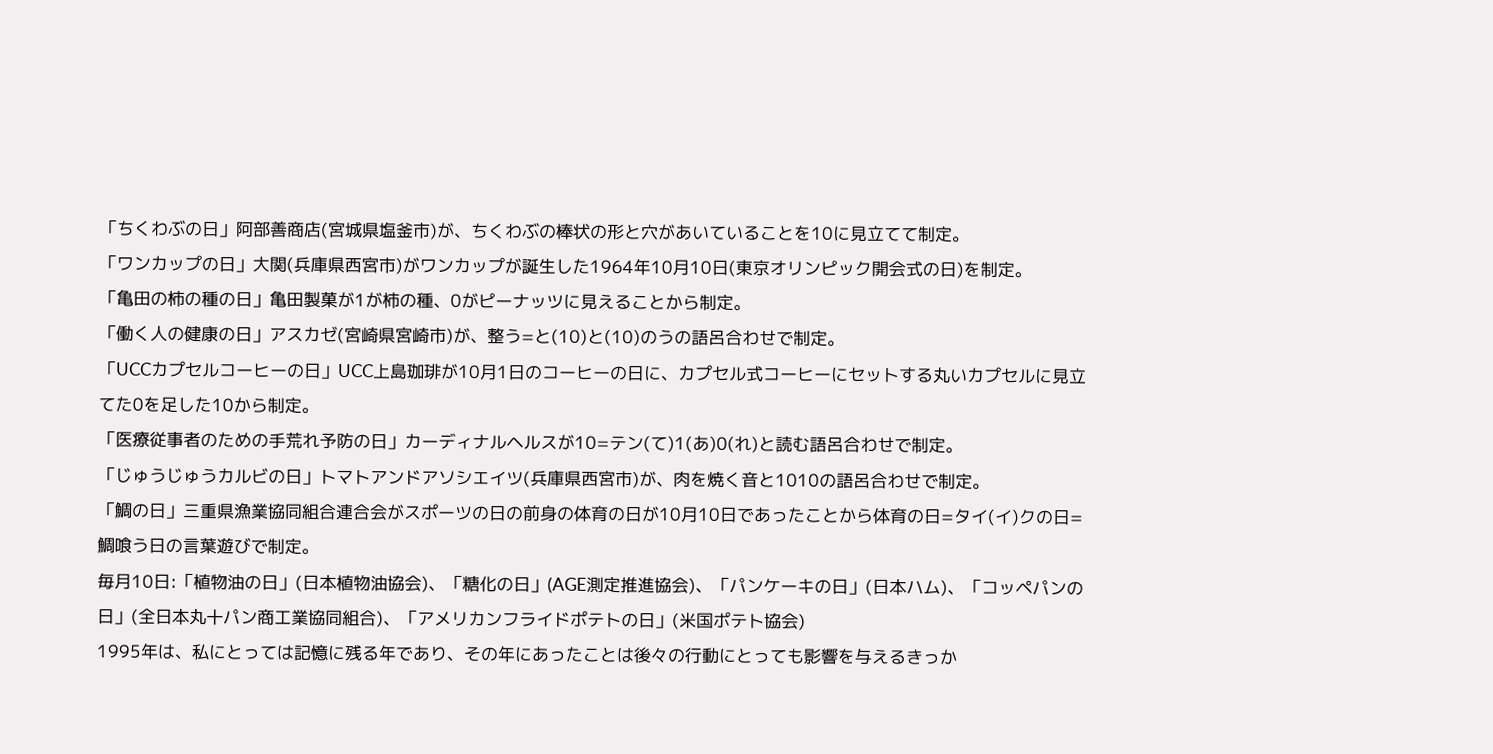「ちくわぶの日」阿部善商店(宮城県塩釜市)が、ちくわぶの棒状の形と穴があいていることを10に見立てて制定。
「ワンカップの日」大関(兵庫県西宮市)がワンカップが誕生した1964年10月10日(東京オリンピック開会式の日)を制定。
「亀田の柿の種の日」亀田製菓が1が柿の種、0がピーナッツに見えることから制定。
「働く人の健康の日」アスカゼ(宮崎県宮崎市)が、整う=と(10)と(10)のうの語呂合わせで制定。
「UCCカプセルコーヒーの日」UCC上島珈琲が10月1日のコーヒーの日に、カプセル式コーヒーにセットする丸いカプセルに見立てた0を足した10から制定。
「医療従事者のための手荒れ予防の日」カーディナルヘルスが10=テン(て)1(あ)0(れ)と読む語呂合わせで制定。
「じゅうじゅうカルビの日」トマトアンドアソシエイツ(兵庫県西宮市)が、肉を焼く音と1010の語呂合わせで制定。
「鯛の日」三重県漁業協同組合連合会がスポーツの日の前身の体育の日が10月10日であったことから体育の日=タイ(イ)クの日=鯛喰う日の言葉遊びで制定。
毎月10日:「植物油の日」(日本植物油協会)、「糖化の日」(AGE測定推進協会)、「パンケーキの日」(日本ハム)、「コッペパンの日」(全日本丸十パン商工業協同組合)、「アメリカンフライドポテトの日」(米国ポテト協会)
1995年は、私にとっては記憶に残る年であり、その年にあったことは後々の行動にとっても影響を与えるきっか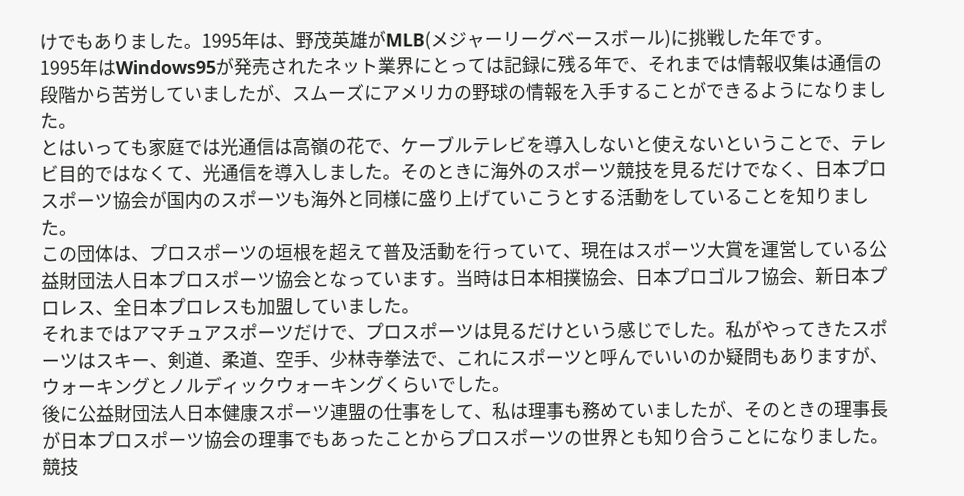けでもありました。1995年は、野茂英雄がMLB(メジャーリーグベースボール)に挑戦した年です。
1995年はWindows95が発売されたネット業界にとっては記録に残る年で、それまでは情報収集は通信の段階から苦労していましたが、スムーズにアメリカの野球の情報を入手することができるようになりました。
とはいっても家庭では光通信は高嶺の花で、ケーブルテレビを導入しないと使えないということで、テレビ目的ではなくて、光通信を導入しました。そのときに海外のスポーツ競技を見るだけでなく、日本プロスポーツ協会が国内のスポーツも海外と同様に盛り上げていこうとする活動をしていることを知りました。
この団体は、プロスポーツの垣根を超えて普及活動を行っていて、現在はスポーツ大賞を運営している公益財団法人日本プロスポーツ協会となっています。当時は日本相撲協会、日本プロゴルフ協会、新日本プロレス、全日本プロレスも加盟していました。
それまではアマチュアスポーツだけで、プロスポーツは見るだけという感じでした。私がやってきたスポーツはスキー、剣道、柔道、空手、少林寺拳法で、これにスポーツと呼んでいいのか疑問もありますが、ウォーキングとノルディックウォーキングくらいでした。
後に公益財団法人日本健康スポーツ連盟の仕事をして、私は理事も務めていましたが、そのときの理事長が日本プロスポーツ協会の理事でもあったことからプロスポーツの世界とも知り合うことになりました。
競技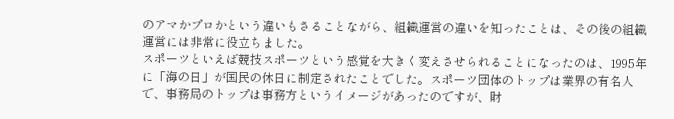のアマかプロかという違いもさることながら、組織運営の違いを知ったことは、その後の組織運営には非常に役立ちました。
スポーツといえば競技スポーツという感覚を大きく変えさせられることになったのは、1995年に「海の日」が国民の休日に制定されたことでした。スポーツ団体のトップは業界の有名人で、事務局のトップは事務方というイメージがあったのですが、財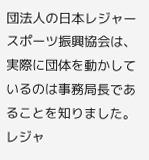団法人の日本レジャースポーツ振興協会は、実際に団体を動かしているのは事務局長であることを知りました。
レジャ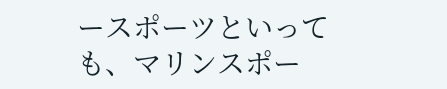ースポーツといっても、マリンスポー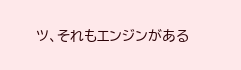ツ、それもエンジンがある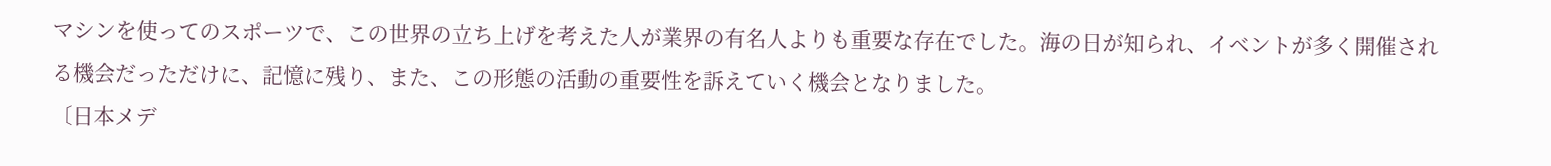マシンを使ってのスポーツで、この世界の立ち上げを考えた人が業界の有名人よりも重要な存在でした。海の日が知られ、イベントが多く開催される機会だっただけに、記憶に残り、また、この形態の活動の重要性を訴えていく機会となりました。
〔日本メデ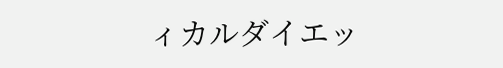ィカルダイエッ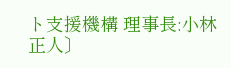ト支援機構 理事長:小林正人〕